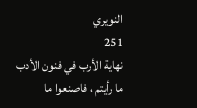النويري
251
نهاية الأرب في فنون الأدب
ما رأيتم ، فاصنعوا ما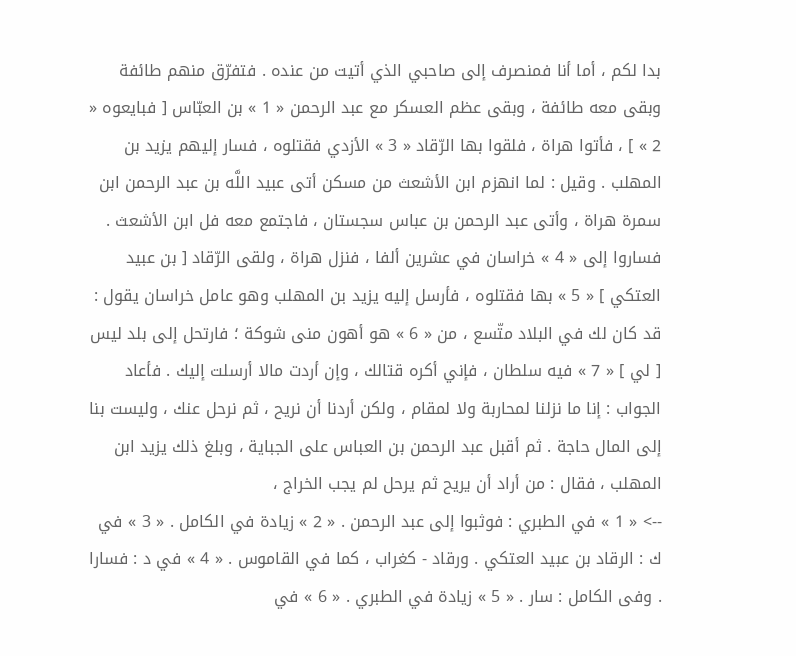بدا لكم ، أما أنا فمنصرف إلى صاحبي الذي أتيت من عنده . فتفرّق منهم طائفة وبقى معه طائفة ، وبقى عظم العسكر مع عبد الرحمن « 1 » بن العبّاس [ فبايعوه « 2 » ] ، فأتوا هراة ، فلقوا بها الرّقاد « 3 » الأزدي فقتلوه ، فسار إليهم يزيد بن المهلب . وقيل : لما انهزم ابن الأشعث من مسكن أتى عبيد اللَّه بن عبد الرحمن ابن سمرة هراة ، وأتى عبد الرحمن بن عباس سجستان ، فاجتمع معه فل ابن الأشعث . فساروا إلى « 4 » خراسان في عشرين ألفا ، فنزل هراة ، ولقى الرّقاد [ بن عبيد العتكي ] « 5 » بها فقتلوه ، فأرسل إليه يزيد بن المهلب وهو عامل خراسان يقول : قد كان لك في البلاد متّسع ، من « 6 » هو أهون منى شوكة ؛ فارتحل إلى بلد ليس [ لي ] « 7 » فيه سلطان ، فإني أكره قتالك ، وإن أردت مالا أرسلت إليك . فأعاد الجواب : إنا ما نزلنا لمحاربة ولا لمقام ، ولكن أردنا أن نريح ، ثم نرحل عنك ، وليست بنا إلى المال حاجة . ثم أقبل عبد الرحمن بن العباس على الجباية ، وبلغ ذلك يزيد ابن المهلب ، فقال : من أراد أن يريح ثم يرحل لم يجب الخراج ،
--> « 1 » في الطبري : فوثبوا إلى عبد الرحمن . « 2 » زيادة في الكامل . « 3 » في ك : الرقاد بن عبيد العتكي . ورقاد - كغراب ، كما في القاموس . « 4 » في د : فسارا . وفى الكامل : سار . « 5 » زيادة في الطبري . « 6 » في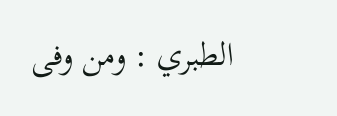الطبري : ومن وفى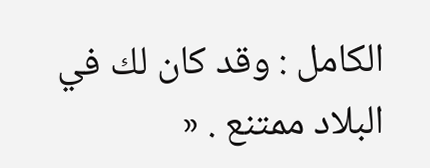الكامل : وقد كان لك في البلاد ممتنع . «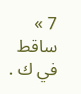7 » ساقط في ك .